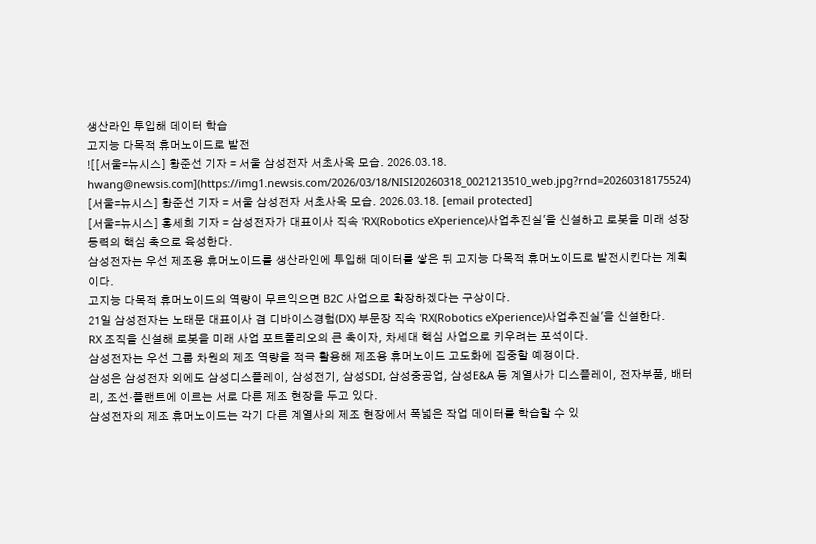생산라인 투입해 데이터 학습
고지능 다목적 휴머노이드로 발전
![[서울=뉴시스] 황준선 기자 = 서울 삼성전자 서초사옥 모습. 2026.03.18. hwang@newsis.com](https://img1.newsis.com/2026/03/18/NISI20260318_0021213510_web.jpg?rnd=20260318175524)
[서울=뉴시스] 황준선 기자 = 서울 삼성전자 서초사옥 모습. 2026.03.18. [email protected]
[서울=뉴시스] 홍세희 기자 = 삼성전자가 대표이사 직속 'RX(Robotics eXperience)사업추진실'을 신설하고 로봇을 미래 성장동력의 핵심 축으로 육성한다.
삼성전자는 우선 제조용 휴머노이드를 생산라인에 투입해 데이터를 쌓은 뒤 고지능 다목적 휴머노이드로 발전시킨다는 계획이다.
고지능 다목적 휴머노이드의 역량이 무르익으면 B2C 사업으로 확장하겠다는 구상이다.
21일 삼성전자는 노태문 대표이사 겸 디바이스경험(DX) 부문장 직속 'RX(Robotics eXperience)사업추진실'을 신설한다.
RX 조직을 신설해 로봇을 미래 사업 포트폴리오의 큰 축이자, 차세대 핵심 사업으로 키우려는 포석이다.
삼성전자는 우선 그룹 차원의 제조 역량을 적극 활용해 제조용 휴머노이드 고도화에 집중할 예정이다.
삼성은 삼성전자 외에도 삼성디스플레이, 삼성전기, 삼성SDI, 삼성중공업, 삼성E&A 등 계열사가 디스플레이, 전자부품, 배터리, 조선·플랜트에 이르는 서로 다른 제조 현장을 두고 있다.
삼성전자의 제조 휴머노이드는 각기 다른 계열사의 제조 현장에서 폭넓은 작업 데이터를 학습할 수 있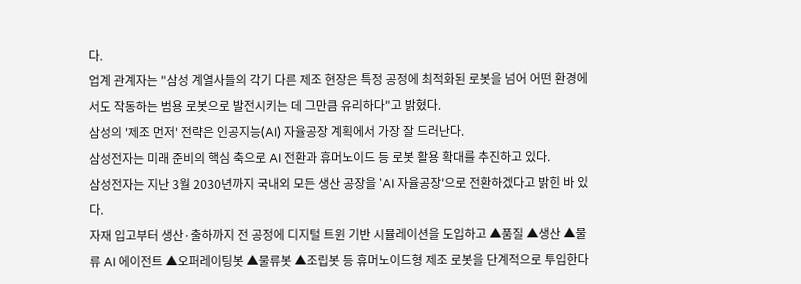다.
업계 관계자는 "삼성 계열사들의 각기 다른 제조 현장은 특정 공정에 최적화된 로봇을 넘어 어떤 환경에서도 작동하는 범용 로봇으로 발전시키는 데 그만큼 유리하다"고 밝혔다.
삼성의 '제조 먼저' 전략은 인공지능(AI) 자율공장 계획에서 가장 잘 드러난다.
삼성전자는 미래 준비의 핵심 축으로 AI 전환과 휴머노이드 등 로봇 활용 확대를 추진하고 있다.
삼성전자는 지난 3월 2030년까지 국내외 모든 생산 공장을 'AI 자율공장'으로 전환하겠다고 밝힌 바 있다.
자재 입고부터 생산·출하까지 전 공정에 디지털 트윈 기반 시뮬레이션을 도입하고 ▲품질 ▲생산 ▲물류 AI 에이전트 ▲오퍼레이팅봇 ▲물류봇 ▲조립봇 등 휴머노이드형 제조 로봇을 단계적으로 투입한다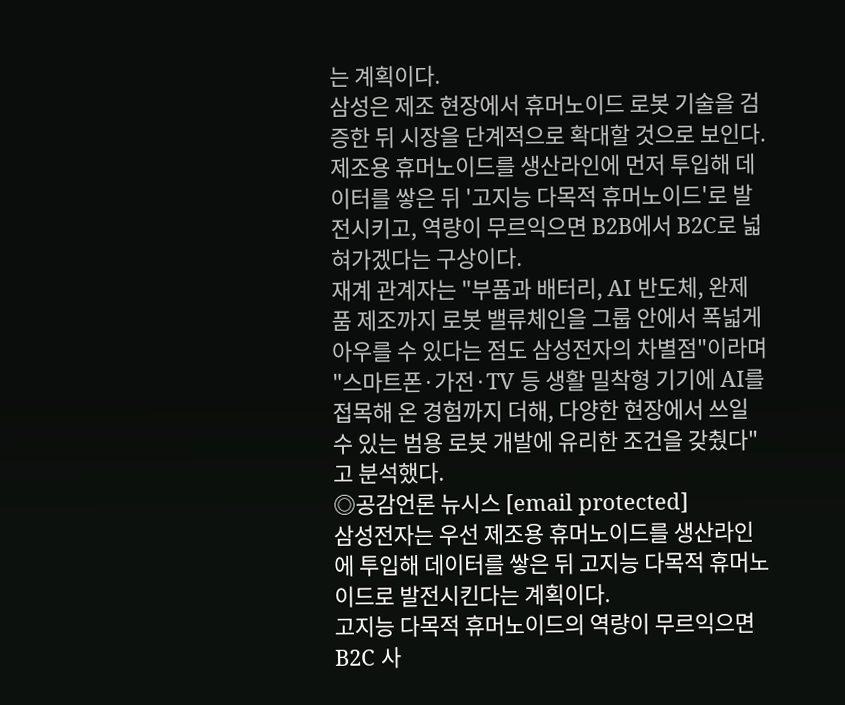는 계획이다.
삼성은 제조 현장에서 휴머노이드 로봇 기술을 검증한 뒤 시장을 단계적으로 확대할 것으로 보인다.
제조용 휴머노이드를 생산라인에 먼저 투입해 데이터를 쌓은 뒤 '고지능 다목적 휴머노이드'로 발전시키고, 역량이 무르익으면 B2B에서 B2C로 넓혀가겠다는 구상이다.
재계 관계자는 "부품과 배터리, AI 반도체, 완제품 제조까지 로봇 밸류체인을 그룹 안에서 폭넓게 아우를 수 있다는 점도 삼성전자의 차별점"이라며 "스마트폰·가전·TV 등 생활 밀착형 기기에 AI를 접목해 온 경험까지 더해, 다양한 현장에서 쓰일 수 있는 범용 로봇 개발에 유리한 조건을 갖췄다"고 분석했다.
◎공감언론 뉴시스 [email protected]
삼성전자는 우선 제조용 휴머노이드를 생산라인에 투입해 데이터를 쌓은 뒤 고지능 다목적 휴머노이드로 발전시킨다는 계획이다.
고지능 다목적 휴머노이드의 역량이 무르익으면 B2C 사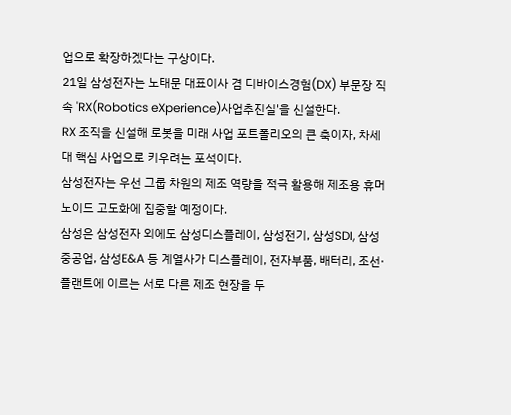업으로 확장하겠다는 구상이다.
21일 삼성전자는 노태문 대표이사 겸 디바이스경험(DX) 부문장 직속 'RX(Robotics eXperience)사업추진실'을 신설한다.
RX 조직을 신설해 로봇을 미래 사업 포트폴리오의 큰 축이자, 차세대 핵심 사업으로 키우려는 포석이다.
삼성전자는 우선 그룹 차원의 제조 역량을 적극 활용해 제조용 휴머노이드 고도화에 집중할 예정이다.
삼성은 삼성전자 외에도 삼성디스플레이, 삼성전기, 삼성SDI, 삼성중공업, 삼성E&A 등 계열사가 디스플레이, 전자부품, 배터리, 조선·플랜트에 이르는 서로 다른 제조 현장을 두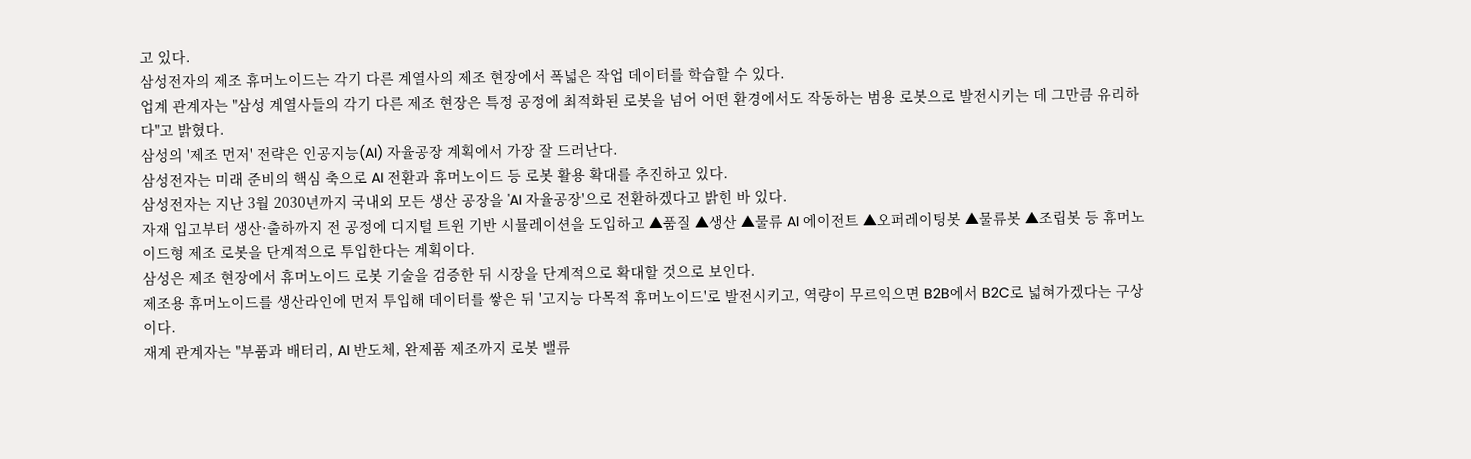고 있다.
삼성전자의 제조 휴머노이드는 각기 다른 계열사의 제조 현장에서 폭넓은 작업 데이터를 학습할 수 있다.
업계 관계자는 "삼성 계열사들의 각기 다른 제조 현장은 특정 공정에 최적화된 로봇을 넘어 어떤 환경에서도 작동하는 범용 로봇으로 발전시키는 데 그만큼 유리하다"고 밝혔다.
삼성의 '제조 먼저' 전략은 인공지능(AI) 자율공장 계획에서 가장 잘 드러난다.
삼성전자는 미래 준비의 핵심 축으로 AI 전환과 휴머노이드 등 로봇 활용 확대를 추진하고 있다.
삼성전자는 지난 3월 2030년까지 국내외 모든 생산 공장을 'AI 자율공장'으로 전환하겠다고 밝힌 바 있다.
자재 입고부터 생산·출하까지 전 공정에 디지털 트윈 기반 시뮬레이션을 도입하고 ▲품질 ▲생산 ▲물류 AI 에이전트 ▲오퍼레이팅봇 ▲물류봇 ▲조립봇 등 휴머노이드형 제조 로봇을 단계적으로 투입한다는 계획이다.
삼성은 제조 현장에서 휴머노이드 로봇 기술을 검증한 뒤 시장을 단계적으로 확대할 것으로 보인다.
제조용 휴머노이드를 생산라인에 먼저 투입해 데이터를 쌓은 뒤 '고지능 다목적 휴머노이드'로 발전시키고, 역량이 무르익으면 B2B에서 B2C로 넓혀가겠다는 구상이다.
재계 관계자는 "부품과 배터리, AI 반도체, 완제품 제조까지 로봇 밸류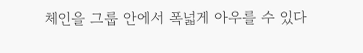체인을 그룹 안에서 폭넓게 아우를 수 있다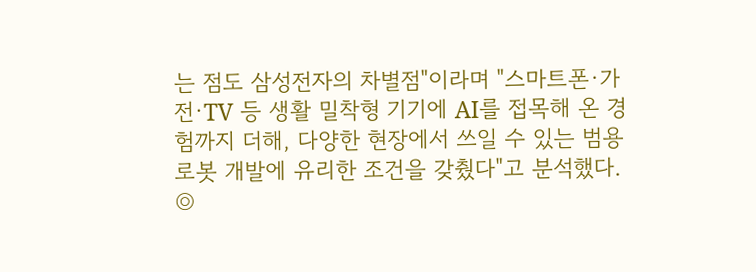는 점도 삼성전자의 차별점"이라며 "스마트폰·가전·TV 등 생활 밀착형 기기에 AI를 접목해 온 경험까지 더해, 다양한 현장에서 쓰일 수 있는 범용 로봇 개발에 유리한 조건을 갖췄다"고 분석했다.
◎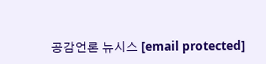공감언론 뉴시스 [email protected]